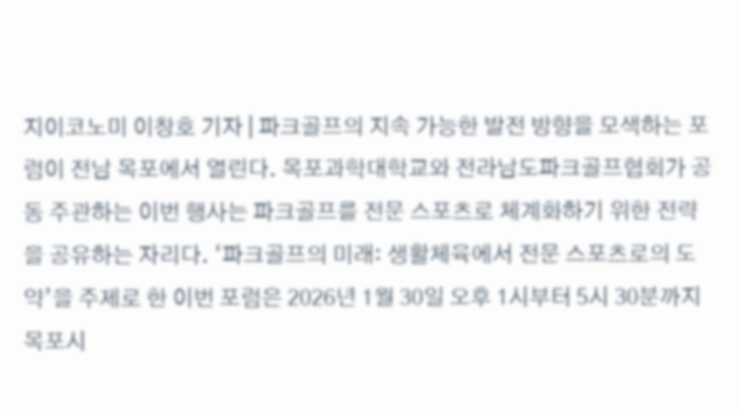지이코노미 이창호 기자 | 파크골프의 지속 가능한 발전 방향을 모색하는 포럼이 전남 목포에서 열린다. 목포과학대학교와 전라남도파크골프협회가 공동 주관하는 이번 행사는 파크골프를 전문 스포츠로 체계화하기 위한 전략을 공유하는 자리다. ‘파크골프의 미래: 생활체육에서 전문 스포츠로의 도약’을 주제로 한 이번 포럼은 2026년 1월 30일 오후 1시부터 5시 30분까지 목포시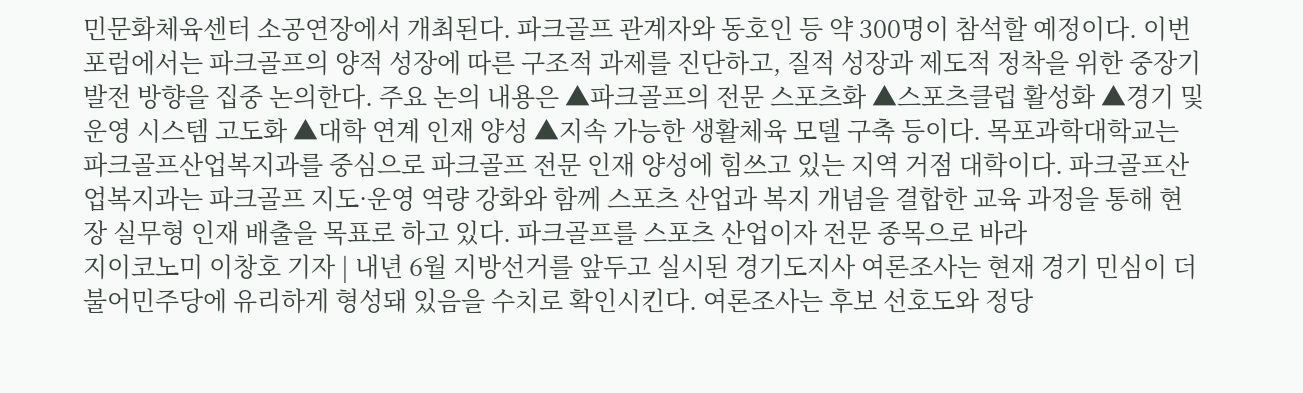민문화체육센터 소공연장에서 개최된다. 파크골프 관계자와 동호인 등 약 300명이 참석할 예정이다. 이번 포럼에서는 파크골프의 양적 성장에 따른 구조적 과제를 진단하고, 질적 성장과 제도적 정착을 위한 중장기 발전 방향을 집중 논의한다. 주요 논의 내용은 ▲파크골프의 전문 스포츠화 ▲스포츠클럽 활성화 ▲경기 및 운영 시스템 고도화 ▲대학 연계 인재 양성 ▲지속 가능한 생활체육 모델 구축 등이다. 목포과학대학교는 파크골프산업복지과를 중심으로 파크골프 전문 인재 양성에 힘쓰고 있는 지역 거점 대학이다. 파크골프산업복지과는 파크골프 지도·운영 역량 강화와 함께 스포츠 산업과 복지 개념을 결합한 교육 과정을 통해 현장 실무형 인재 배출을 목표로 하고 있다. 파크골프를 스포츠 산업이자 전문 종목으로 바라
지이코노미 이창호 기자 | 내년 6월 지방선거를 앞두고 실시된 경기도지사 여론조사는 현재 경기 민심이 더불어민주당에 유리하게 형성돼 있음을 수치로 확인시킨다. 여론조사는 후보 선호도와 정당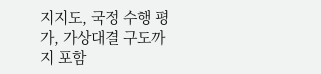지지도, 국정 수행 평가, 가상대결 구도까지 포함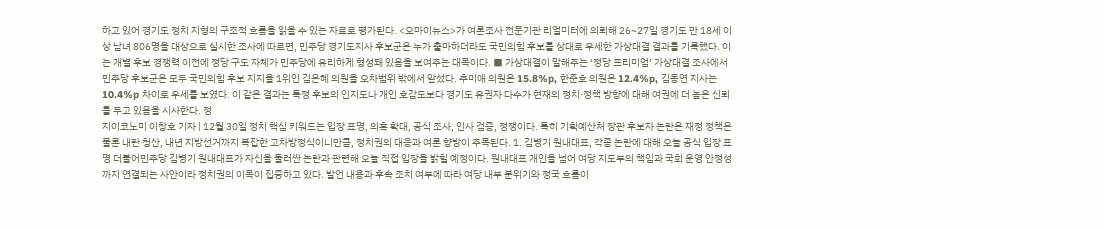하고 있어 경기도 정치 지형의 구조적 흐름을 읽을 수 있는 자료로 평가된다. <오마이뉴스>가 여론조사 전문기관 리얼미터에 의뢰해 26~27일 경기도 만 18세 이상 남녀 806명을 대상으로 실시한 조사에 따르면, 민주당 경기도지사 후보군은 누가 출마하더라도 국민의힘 후보를 상대로 우세한 가상대결 결과를 기록했다. 이는 개별 후보 경쟁력 이전에 정당 구도 자체가 민주당에 유리하게 형성돼 있음을 보여주는 대목이다. ■ 가상대결이 말해주는 ‘정당 프리미엄’ 가상대결 조사에서 민주당 후보군은 모두 국민의힘 후보 지지율 1위인 김은혜 의원을 오차범위 밖에서 앞섰다. 추미애 의원은 15.8%p, 한준호 의원은 12.4%p, 김동연 지사는 10.4%p 차이로 우세를 보였다. 이 같은 결과는 특정 후보의 인지도나 개인 호감도보다 경기도 유권자 다수가 현재의 정치·정책 방향에 대해 여권에 더 높은 신뢰를 두고 있음을 시사한다. 정
지이코노미 이창호 기자 | 12월 30일 정치 핵심 키워드는 입장 표명, 의혹 확대, 공식 조사, 인사 검증, 정쟁이다. 특히 기획예산처 장관 후보자 논란은 재정 정책은 물론 내란 청산, 내년 지방선거까지 복잡한 고차방정식이니만큼, 정치권의 대응과 여론 향방이 주목된다. 1. 김병기 원내대표, 각종 논란에 대해 오늘 공식 입장 표명 더불어민주당 김병기 원내대표가 자신을 둘러싼 논란과 관련해 오늘 직접 입장을 밝힐 예정이다. 원내대표 개인을 넘어 여당 지도부의 책임과 국회 운영 안정성까지 연결되는 사안이라 정치권의 이목이 집중하고 있다. 발언 내용과 후속 조치 여부에 따라 여당 내부 분위기와 정국 흐름이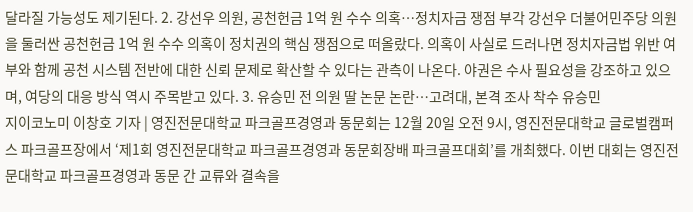달라질 가능성도 제기된다. 2. 강선우 의원, 공천헌금 1억 원 수수 의혹…정치자금 쟁점 부각 강선우 더불어민주당 의원을 둘러싼 공천헌금 1억 원 수수 의혹이 정치권의 핵심 쟁점으로 떠올랐다. 의혹이 사실로 드러나면 정치자금법 위반 여부와 함께 공천 시스템 전반에 대한 신뢰 문제로 확산할 수 있다는 관측이 나온다. 야권은 수사 필요성을 강조하고 있으며, 여당의 대응 방식 역시 주목받고 있다. 3. 유승민 전 의원 딸 논문 논란…고려대, 본격 조사 착수 유승민
지이코노미 이창호 기자 | 영진전문대학교 파크골프경영과 동문회는 12월 20일 오전 9시, 영진전문대학교 글로벌캠퍼스 파크골프장에서 ‘제1회 영진전문대학교 파크골프경영과 동문회장배 파크골프대회’를 개최했다. 이번 대회는 영진전문대학교 파크골프경영과 동문 간 교류와 결속을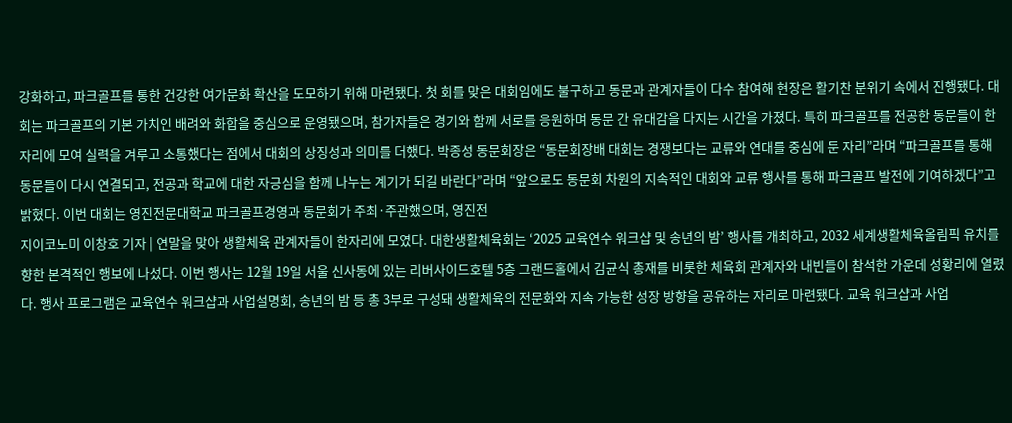강화하고, 파크골프를 통한 건강한 여가문화 확산을 도모하기 위해 마련됐다. 첫 회를 맞은 대회임에도 불구하고 동문과 관계자들이 다수 참여해 현장은 활기찬 분위기 속에서 진행됐다. 대회는 파크골프의 기본 가치인 배려와 화합을 중심으로 운영됐으며, 참가자들은 경기와 함께 서로를 응원하며 동문 간 유대감을 다지는 시간을 가졌다. 특히 파크골프를 전공한 동문들이 한자리에 모여 실력을 겨루고 소통했다는 점에서 대회의 상징성과 의미를 더했다. 박종성 동문회장은 “동문회장배 대회는 경쟁보다는 교류와 연대를 중심에 둔 자리”라며 “파크골프를 통해 동문들이 다시 연결되고, 전공과 학교에 대한 자긍심을 함께 나누는 계기가 되길 바란다”라며 “앞으로도 동문회 차원의 지속적인 대회와 교류 행사를 통해 파크골프 발전에 기여하겠다”고 밝혔다. 이번 대회는 영진전문대학교 파크골프경영과 동문회가 주최·주관했으며, 영진전
지이코노미 이창호 기자 | 연말을 맞아 생활체육 관계자들이 한자리에 모였다. 대한생활체육회는 ‘2025 교육연수 워크샵 및 송년의 밤’ 행사를 개최하고, 2032 세계생활체육올림픽 유치를 향한 본격적인 행보에 나섰다. 이번 행사는 12월 19일 서울 신사동에 있는 리버사이드호텔 5층 그랜드홀에서 김균식 총재를 비롯한 체육회 관계자와 내빈들이 참석한 가운데 성황리에 열렸다. 행사 프로그램은 교육연수 워크샵과 사업설명회, 송년의 밤 등 총 3부로 구성돼 생활체육의 전문화와 지속 가능한 성장 방향을 공유하는 자리로 마련됐다. 교육 워크샵과 사업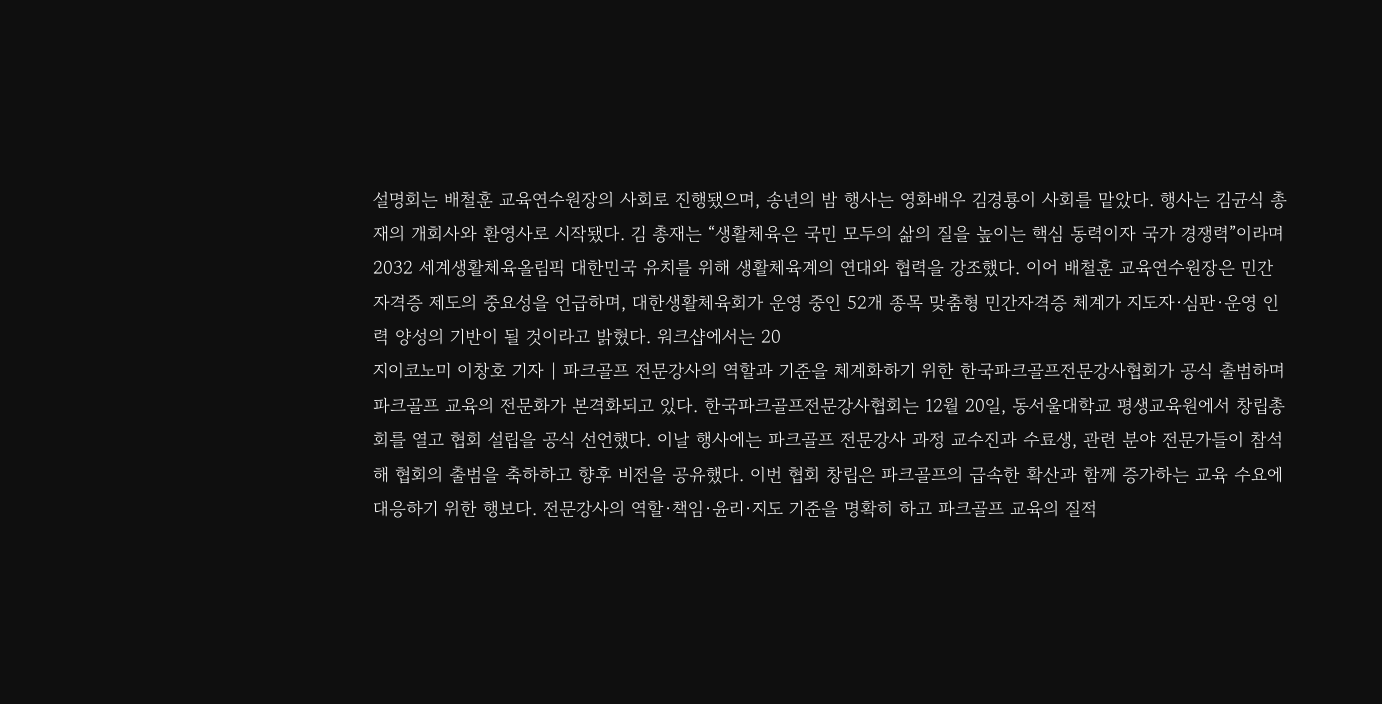설명회는 배철훈 교육연수원장의 사회로 진행됐으며, 송년의 밤 행사는 영화배우 김경룡이 사회를 맡았다. 행사는 김균식 총재의 개회사와 환영사로 시작됐다. 김 총재는 “생활체육은 국민 모두의 삶의 질을 높이는 핵심 동력이자 국가 경쟁력”이라며 2032 세계생활체육올림픽 대한민국 유치를 위해 생활체육계의 연대와 협력을 강조했다. 이어 배철훈 교육연수원장은 민간자격증 제도의 중요성을 언급하며, 대한생활체육회가 운영 중인 52개 종목 맞춤형 민간자격증 체계가 지도자·심판·운영 인력 양성의 기반이 될 것이라고 밝혔다. 워크샵에서는 20
지이코노미 이창호 기자 | 파크골프 전문강사의 역할과 기준을 체계화하기 위한 한국파크골프전문강사협회가 공식 출범하며 파크골프 교육의 전문화가 본격화되고 있다. 한국파크골프전문강사협회는 12월 20일, 동서울대학교 평생교육원에서 창립총회를 열고 협회 설립을 공식 선언했다. 이날 행사에는 파크골프 전문강사 과정 교수진과 수료생, 관련 분야 전문가들이 참석해 협회의 출범을 축하하고 향후 비전을 공유했다. 이번 협회 창립은 파크골프의 급속한 확산과 함께 증가하는 교육 수요에 대응하기 위한 행보다. 전문강사의 역할·책임·윤리·지도 기준을 명확히 하고 파크골프 교육의 질적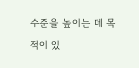수준을 높이는 데 목적이 있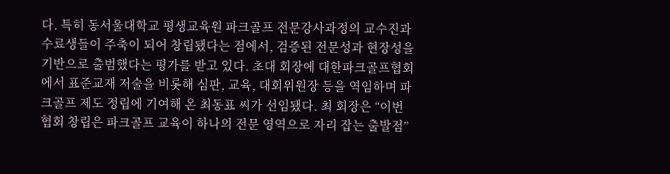다. 특히 동서울대학교 평생교육원 파크골프 전문강사과정의 교수진과 수료생들이 주축이 되어 창립됐다는 점에서, 검증된 전문성과 현장성을 기반으로 출범했다는 평가를 받고 있다. 초대 회장에 대한파크골프협회에서 표준교재 저술을 비롯해 심판, 교육, 대회위원장 등을 역임하며 파크골프 제도 정립에 기여해 온 최동표 씨가 선임됐다. 최 회장은 “이번 협회 창립은 파크골프 교육이 하나의 전문 영역으로 자리 잡는 출발점”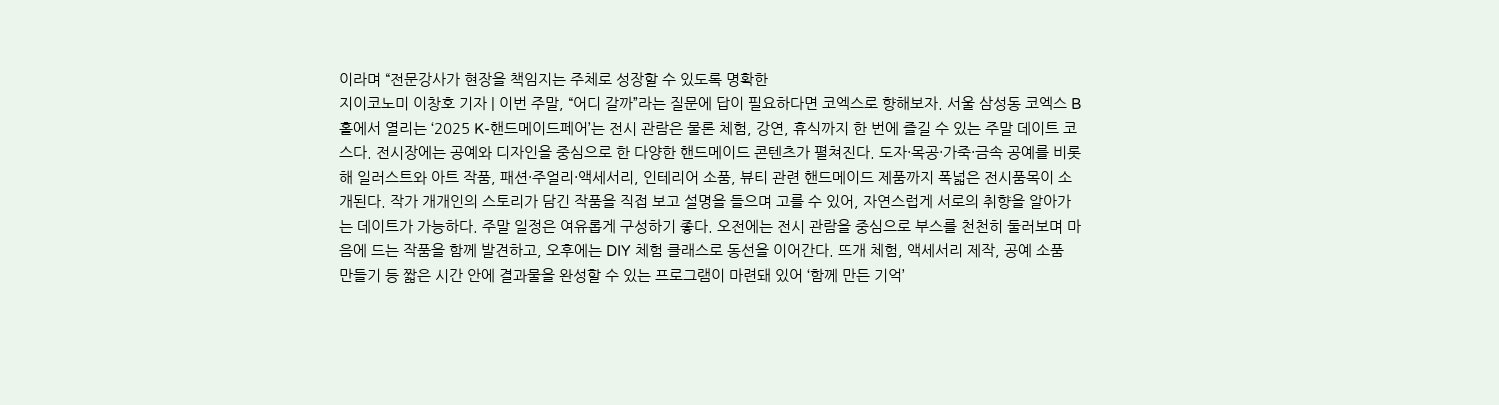이라며 “전문강사가 현장을 책임지는 주체로 성장할 수 있도록 명확한
지이코노미 이창호 기자 | 이번 주말, “어디 갈까”라는 질문에 답이 필요하다면 코엑스로 향해보자. 서울 삼성동 코엑스 B홀에서 열리는 ‘2025 K-핸드메이드페어’는 전시 관람은 물론 체험, 강연, 휴식까지 한 번에 즐길 수 있는 주말 데이트 코스다. 전시장에는 공예와 디자인을 중심으로 한 다양한 핸드메이드 콘텐츠가 펼쳐진다. 도자·목공·가죽·금속 공예를 비롯해 일러스트와 아트 작품, 패션·주얼리·액세서리, 인테리어 소품, 뷰티 관련 핸드메이드 제품까지 폭넓은 전시품목이 소개된다. 작가 개개인의 스토리가 담긴 작품을 직접 보고 설명을 들으며 고를 수 있어, 자연스럽게 서로의 취향을 알아가는 데이트가 가능하다. 주말 일정은 여유롭게 구성하기 좋다. 오전에는 전시 관람을 중심으로 부스를 천천히 둘러보며 마음에 드는 작품을 함께 발견하고, 오후에는 DIY 체험 클래스로 동선을 이어간다. 뜨개 체험, 액세서리 제작, 공예 소품 만들기 등 짧은 시간 안에 결과물을 완성할 수 있는 프로그램이 마련돼 있어 ‘함께 만든 기억’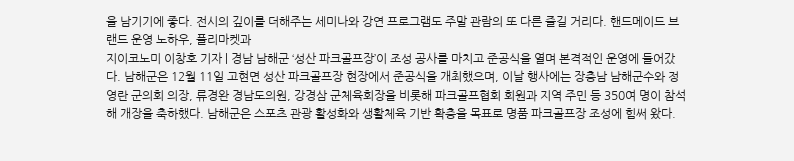을 남기기에 좋다. 전시의 깊이를 더해주는 세미나와 강연 프로그램도 주말 관람의 또 다른 즐길 거리다. 핸드메이드 브랜드 운영 노하우, 플리마켓과
지이코노미 이창호 기자 | 경남 남해군 ‘성산 파크골프장’이 조성 공사를 마치고 준공식을 열며 본격적인 운영에 들어갔다. 남해군은 12월 11일 고현면 성산 파크골프장 현장에서 준공식을 개최했으며, 이날 행사에는 장충남 남해군수와 정영란 군의회 의장, 류경완 경남도의원, 강경삼 군체육회장을 비롯해 파크골프협회 회원과 지역 주민 등 350여 명이 참석해 개장을 축하했다. 남해군은 스포츠 관광 활성화와 생활체육 기반 확충을 목표로 명품 파크골프장 조성에 힘써 왔다.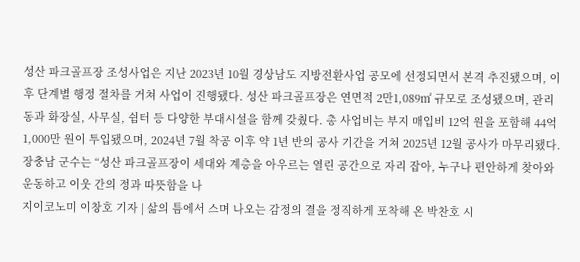성산 파크골프장 조성사업은 지난 2023년 10월 경상남도 지방전환사업 공모에 선정되면서 본격 추진됐으며, 이후 단계별 행정 절차를 거쳐 사업이 진행됐다. 성산 파크골프장은 연면적 2만1,089㎡ 규모로 조성됐으며, 관리동과 화장실, 사무실, 쉼터 등 다양한 부대시설을 함께 갖췄다. 총 사업비는 부지 매입비 12억 원을 포함해 44억 1,000만 원이 투입됐으며, 2024년 7월 착공 이후 약 1년 반의 공사 기간을 거쳐 2025년 12월 공사가 마무리됐다. 장충남 군수는 “성산 파크골프장이 세대와 계층을 아우르는 열린 공간으로 자리 잡아, 누구나 편안하게 찾아와 운동하고 이웃 간의 정과 따뜻함을 나
지이코노미 이창호 기자 | 삶의 틈에서 스며 나오는 감정의 결을 정직하게 포착해 온 박찬호 시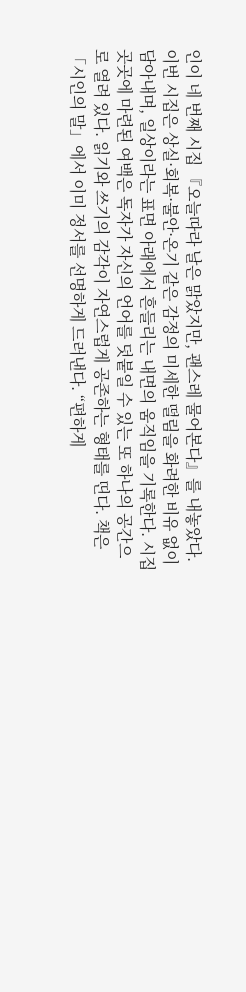인이 네 번째 시집 『오늘따라 날은 맑았지만, 괜스레 물어본다』를 내놓았다. 이번 시집은 상실·회복·불안·온기 같은 감정의 미세한 떨림을 화려한 비유 없이 담아내며, 일상이라는 표면 아래에서 흔들리는 내면의 움직임을 기록한다. 시집 곳곳에 마련된 여백은 독자가 자신의 언어를 덧붙일 수 있는 또 하나의 공간으로 열려 있다. 읽기와 쓰기의 감각이 자연스럽게 공존하는 형태를 띤다. 책은 「시인의 말」에서 이미 정서를 선명하게 드러낸다. “편하게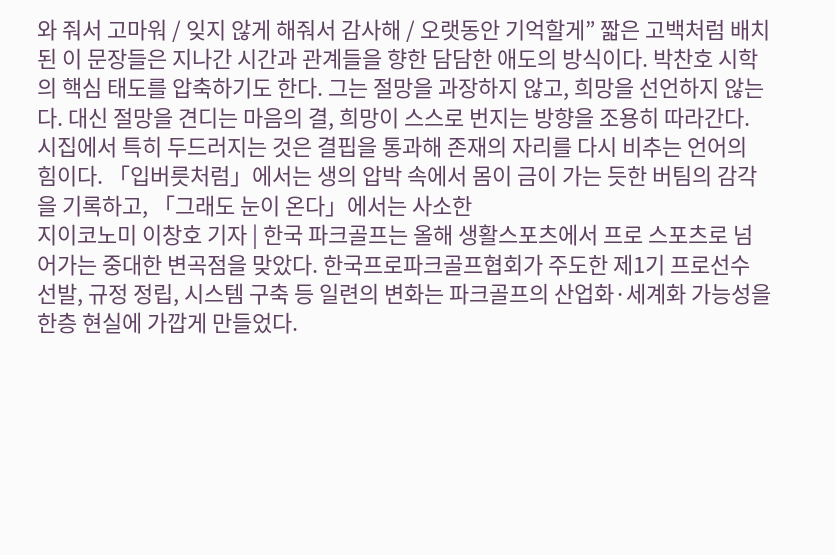와 줘서 고마워 / 잊지 않게 해줘서 감사해 / 오랫동안 기억할게” 짧은 고백처럼 배치된 이 문장들은 지나간 시간과 관계들을 향한 담담한 애도의 방식이다. 박찬호 시학의 핵심 태도를 압축하기도 한다. 그는 절망을 과장하지 않고, 희망을 선언하지 않는다. 대신 절망을 견디는 마음의 결, 희망이 스스로 번지는 방향을 조용히 따라간다. 시집에서 특히 두드러지는 것은 결핍을 통과해 존재의 자리를 다시 비추는 언어의 힘이다. 「입버릇처럼」에서는 생의 압박 속에서 몸이 금이 가는 듯한 버팀의 감각을 기록하고, 「그래도 눈이 온다」에서는 사소한
지이코노미 이창호 기자 | 한국 파크골프는 올해 생활스포츠에서 프로 스포츠로 넘어가는 중대한 변곡점을 맞았다. 한국프로파크골프협회가 주도한 제1기 프로선수 선발, 규정 정립, 시스템 구축 등 일련의 변화는 파크골프의 산업화·세계화 가능성을 한층 현실에 가깝게 만들었다.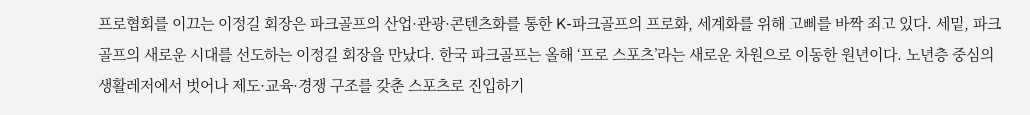프로협회를 이끄는 이정길 회장은 파크골프의 산업·관광·콘텐츠화를 통한 K-파크골프의 프로화, 세계화를 위해 고삐를 바짝 죄고 있다. 세밑, 파크골프의 새로운 시대를 선도하는 이정길 회장을 만났다. 한국 파크골프는 올해 ‘프로 스포츠’라는 새로운 차원으로 이동한 원년이다. 노년층 중심의 생활레저에서 벗어나 제도·교육·경쟁 구조를 갖춘 스포츠로 진입하기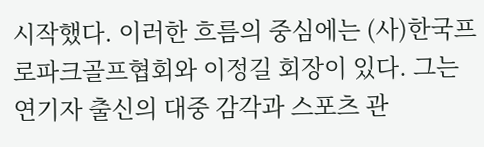시작했다. 이러한 흐름의 중심에는 (사)한국프로파크골프협회와 이정길 회장이 있다. 그는 연기자 출신의 대중 감각과 스포츠 관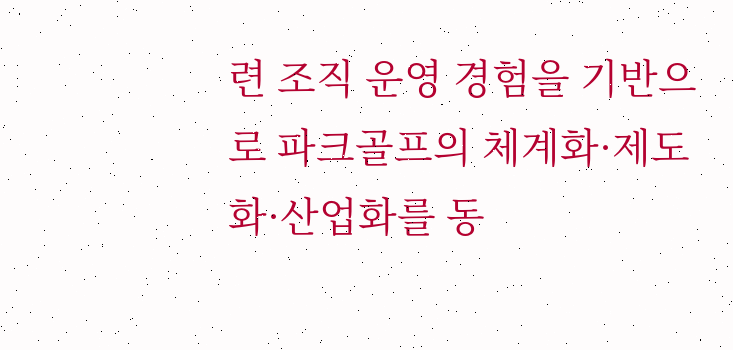련 조직 운영 경험을 기반으로 파크골프의 체계화·제도화·산업화를 동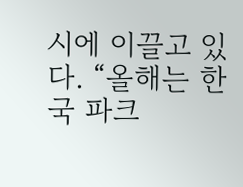시에 이끌고 있다. “올해는 한국 파크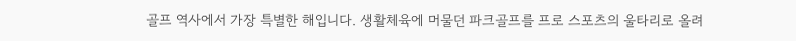골프 역사에서 가장 특별한 해입니다. 생활체육에 머물던 파크골프를 프로 스포츠의 울타리로 올려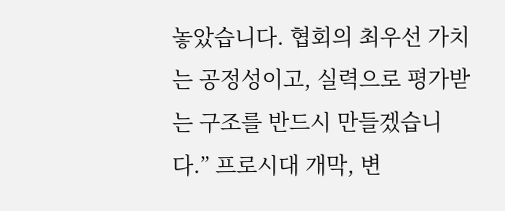놓았습니다. 협회의 최우선 가치는 공정성이고, 실력으로 평가받는 구조를 반드시 만들겠습니다.” 프로시대 개막, 변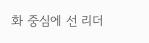화 중심에 선 리더